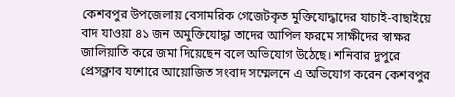কেশবপুর উপজেলায় বেসামরিক গেজেটকৃত মুক্তিযোদ্ধাদের যাচাই-বাছাইয়ে বাদ যাওয়া ৪১ জন অমুক্তিযোদ্ধা তাদের আপিল ফরমে সাক্ষীদের স্বাক্ষর জালিয়াতি করে জমা দিয়েছেন বলে অভিযোগ উঠেছে। শনিবার দুপুরে প্রেসক্লাব যশোরে আয়োজিত সংবাদ সম্মেলনে এ অভিযোগ করেন কেশবপুর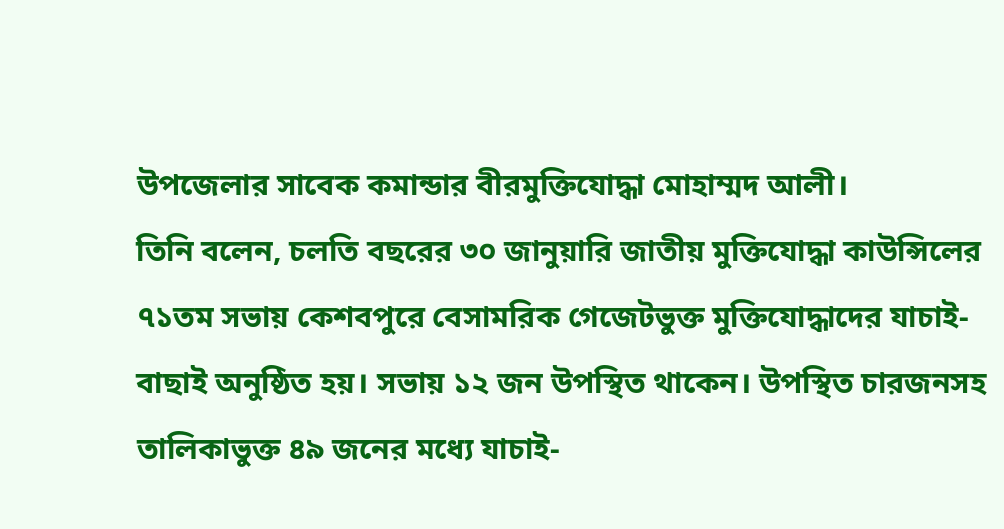উপজেলার সাবেক কমান্ডার বীরমুক্তিযোদ্ধা মোহাম্মদ আলী।
তিনি বলেন, চলতি বছরের ৩০ জানুয়ারি জাতীয় মুক্তিযোদ্ধা কাউন্সিলের ৭১তম সভায় কেশবপুরে বেসামরিক গেজেটভুক্ত মুক্তিযোদ্ধাদের যাচাই-বাছাই অনুষ্ঠিত হয়। সভায় ১২ জন উপস্থিত থাকেন। উপস্থিত চারজনসহ তালিকাভুক্ত ৪৯ জনের মধ্যে যাচাই-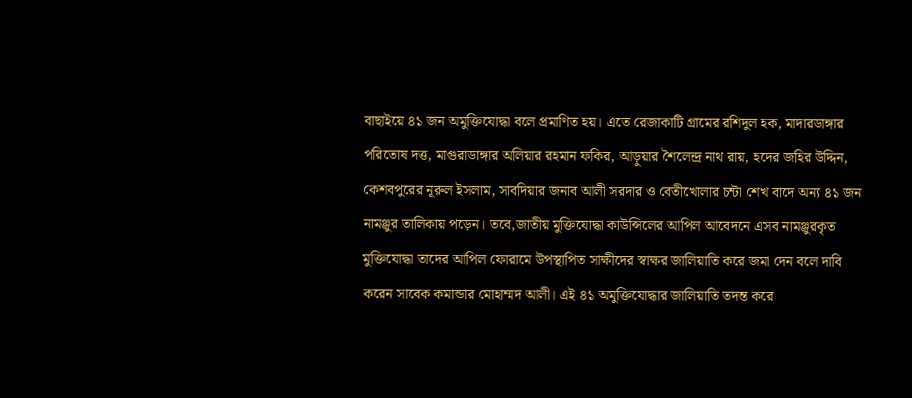বাছাইয়ে ৪১ জন অমুক্তিযোদ্ধা বলে প্রমাণিত হয়। এতে রেজাকাটি গ্রামের রশিদুল হক, মাদারডাঙ্গার পরিতোষ দত্ত, মাগুরাডাঙ্গার অলিয়ার রহমান ফকির, আড়ুয়ার শৈলেন্দ্র নাথ রায়, হদের জহির উদ্দিন, কেশবপুরের নূরুল ইসলাম, সাবদিয়ার জনাব আলী সরদার ও বেতীখোলার চন্টা শেখ বাদে অন্য ৪১ জন নামঞ্জুর তালিকায় পড়েন। তবে,জাতীয় মুক্তিযোদ্ধা কাউন্সিলের আপিল আবেদনে এসব নামঞ্জুরকৃত মুক্তিযোদ্ধা তাদের আপিল ফোরামে উপস্থাপিত সাক্ষীদের স্বাক্ষর জালিয়াতি করে জমা দেন বলে দাবি করেন সাবেক কমান্ডার মোহাম্মদ আলী। এই ৪১ অমুক্তিযোদ্ধার জালিয়াতি তদন্ত করে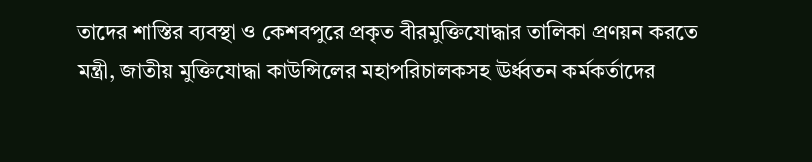তাদের শাস্তির ব্যবস্থা ও কেশবপুরে প্রকৃত বীরমুক্তিযোদ্ধার তালিকা প্রণয়ন করতে মন্ত্রী, জাতীয় মুক্তিযোদ্ধা কাউন্সিলের মহাপরিচালকসহ ঊর্ধ্বতন কর্মকর্তাদের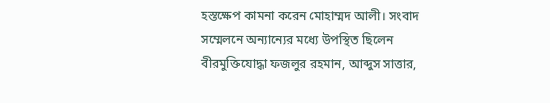হস্তক্ষেপ কামনা করেন মোহাম্মদ আলী। সংবাদ সম্মেলনে অন্যান্যের মধ্যে উপস্থিত ছিলেন বীরমুক্তিযোদ্ধা ফজলুর রহমান, আব্দুস সাত্তার,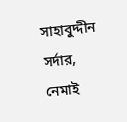সাহাবুদ্দীন সর্দার, নেমাই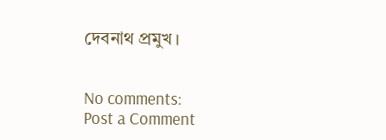দেবনাথ প্রমুখ।


No comments:
Post a Comment